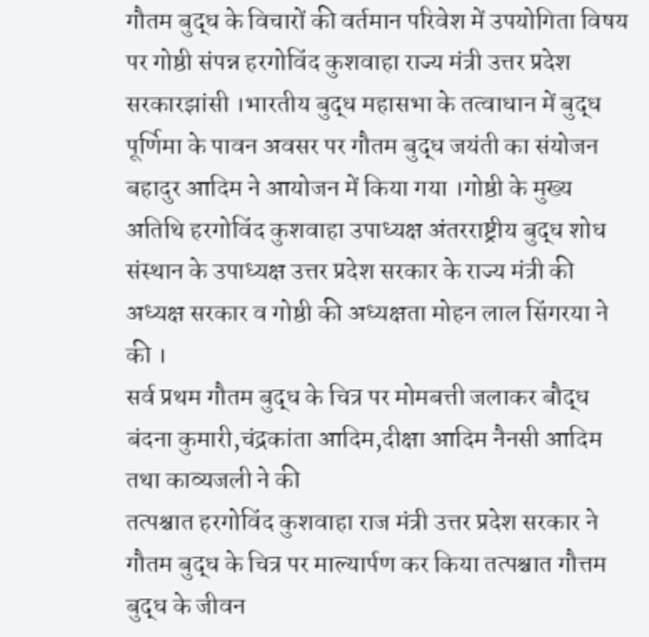गौतम बुद्ध के विचारों की वर्तमान परिवेश में उपयोगिता विषय पर गोष्ठी संपन्न हरगोविंद कुशवाहा राज्य मंत्री उत्तर प्रदेश सरकारझांसी ।भारतीय बुद्ध महासभा के तत्वाधान में बुद्ध पूर्णिमा के पावन अवसर पर गौतम बुद्ध जयंती का संयोजन बहादुर आदिम ने आयोजन में किया गया ।गोष्ठी के मुख्य अतिथि हरगोविंद कुशवाहा उपाध्यक्ष अंतरराष्ट्रीय बुद्ध शोध संस्थान के उपाध्यक्ष उत्तर प्रदेश सरकार के राज्य मंत्री की अध्यक्ष सरकार व गोष्ठी की अध्यक्षता मोहन लाल सिंगरया ने की ।
सर्व प्रथम गौतम बुद्ध के चित्र पर मोमबत्ती जलाकर बौद्ध बंदना कुमारी,चंद्रकांता आदिम,दीक्षा आदिम नैनसी आदिम तथा काव्यजली ने की
तत्पश्चात हरगोविंद कुशवाहा राज मंत्री उत्तर प्रदेश सरकार ने गौतम बुद्ध के चित्र पर माल्यार्पण कर किया तत्पश्चात गौत्तम बुद्ध के जीवन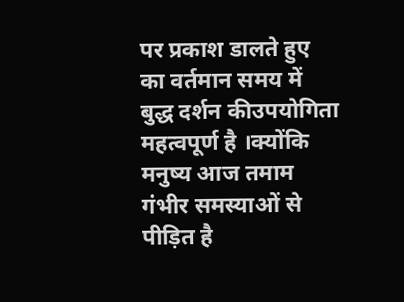पर प्रकाश डालते हुए का वर्तमान समय में बुद्ध दर्शन कीउपयोगिता महत्वपूर्ण है ।क्योंकि मनुष्य आज तमाम गंभीर समस्याओं से पीड़ित है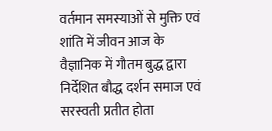वर्तमान समस्याओं से मुक्ति एवं शांति में जीवन आज के वैज्ञानिक में गौतम बुद्ध द्वारा निर्देशित बौद्ध दर्शन समाज एवं सरस्वती प्रतीत होता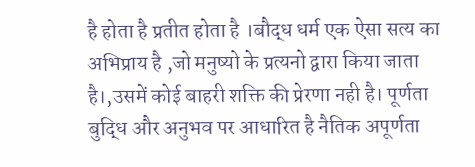है होता है प्रतीत होता है ।बौद्ध धर्म एक ऐसा सत्य का अभिप्राय है ,जो मनुष्यो के प्रत्यनो द्वारा किया जाता है।,उसमें कोई बाहरी शक्ति की प्रेरणा नही है। पूर्णता बुद्धि और अनुभव पर आधारित है नैतिक अपूर्णता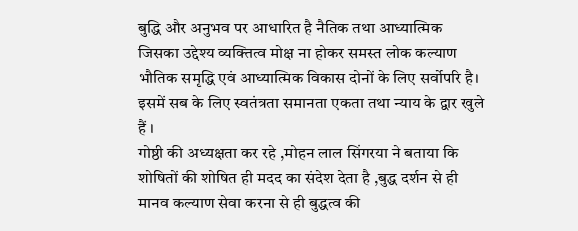बुद्धि और अनुभव पर आधारित है नैतिक तथा आध्यात्मिक जिसका उद्देश्य व्यक्तित्व मोक्ष ना होकर समस्त लोक कल्याण भौतिक समृद्धि एवं आध्यात्मिक विकास दोनों के लिए सर्वोपरि है। इसमें सब के लिए स्वतंत्रता समानता एकता तथा न्याय के द्वार खुले हैं ।
गोष्ठी की अध्यक्षता कर रहे ,मोहन लाल सिंगरया ने बताया कि शोषितों की शोषित ही मदद का संदेश देता है ,बुद्ध दर्शन से ही मानव कल्याण सेवा करना से ही बुद्धत्व की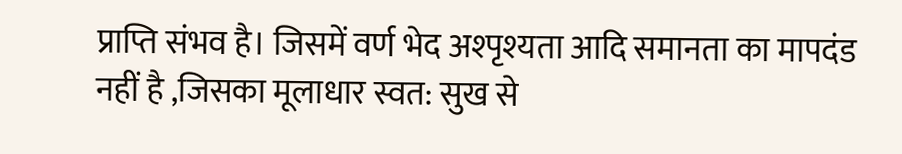प्राप्ति संभव है। जिसमें वर्ण भेद अश्पृश्यता आदि समानता का मापदंड नहीं है ,जिसका मूलाधार स्वत: सुख से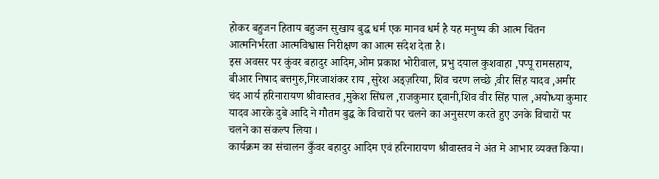होकर बहुजन हिताय बहुजन सुखाय बुद्ध धर्म एक मानव धर्म है यह मनुष्य की आत्म चिंतन आत्मनिर्भरता आत्मविश्वास निरीक्षण का आत्म संदेश देता है।
इस अवसर पर कुंवर बहादुर आदिम,ओम प्रकाश भोरीवाल, प्रभु दयाल कुशवाहा ,पप्पू रामसहाय, बीआर निषाद बत्तगुरु,गिरजाशंकर राय ,सुरेश अड्ज़रिया, शिव चरण लच्छे ,वीर सिंह यादव ,अमीर चंद आर्य हरिनारायण श्रीवास्तव ,मुकेश सिंघल ,राजकुमार द्द्वानी,शिव वीर सिंह पाल ,अयोध्या कुमार यादव आरके दुबे आदि ने गौतम बुद्ध के विचारों पर चलने का अनुसरण करते हुए उनके विचारों पर चलने का संकल्प लिया ।
कार्यक्रम का संचालन कुँवर बहादुर आदिम एवं हरिनारायण श्रीवास्तव ने अंत मे आभार व्यक्त किया।